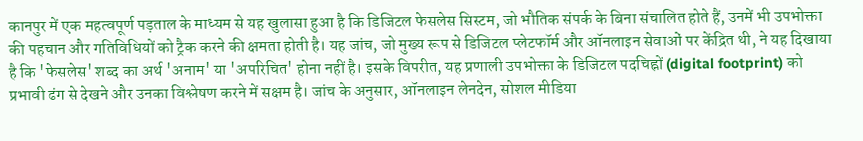कानपुर में एक महत्वपूर्ण पड़ताल के माध्यम से यह खुलासा हुआ है कि डिजिटल फेसलेस सिस्टम, जो भौतिक संपर्क के बिना संचालित होते हैं, उनमें भी उपभोक्ता की पहचान और गतिविधियों को ट्रैक करने की क्षमता होती है। यह जांच, जो मुख्य रूप से डिजिटल प्लेटफॉर्म और ऑनलाइन सेवाओं पर केंद्रित थी, ने यह दिखाया है कि 'फेसलेस' शब्द का अर्थ 'अनाम' या 'अपरिचित' होना नहीं है। इसके विपरीत, यह प्रणाली उपभोक्ता के डिजिटल पदचिह्नों (digital footprint) को प्रभावी ढंग से देखने और उनका विश्लेषण करने में सक्षम है। जांच के अनुसार, ऑनलाइन लेनदेन, सोशल मीडिया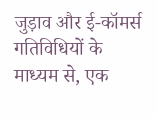जुड़ाव और ई-कॉमर्स गतिविधियों के माध्यम से, एक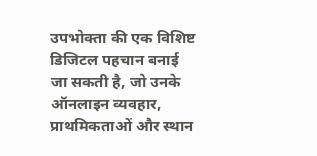उपभोक्ता की एक विशिष्ट डिजिटल पहचान बनाई जा सकती है, जो उनके ऑनलाइन व्यवहार, प्राथमिकताओं और स्थान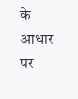के आधार पर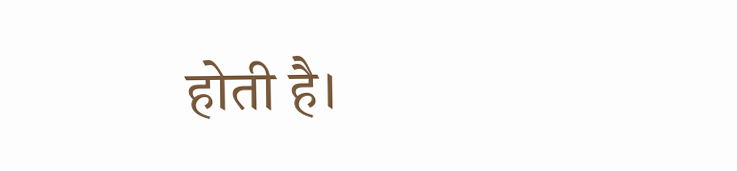होती है।